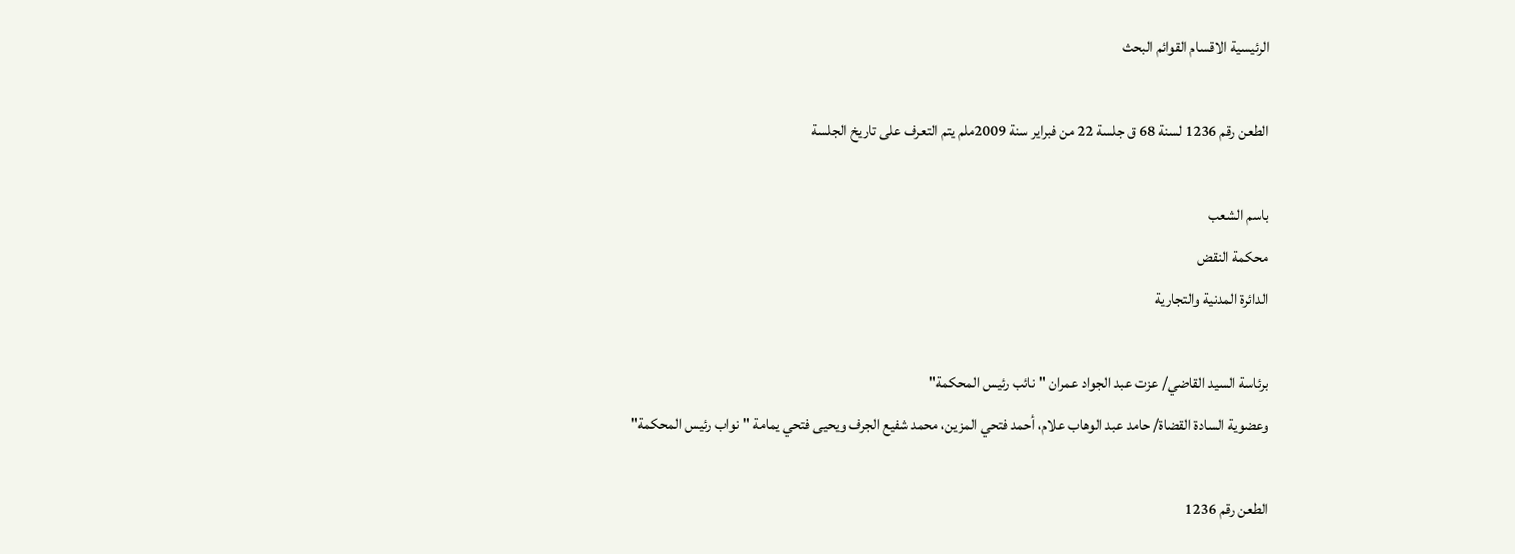الرئيسية الاقسام القوائم البحث

الطعن رقم 1236 لسنة 68 ق جلسة 22 من فبراير سنة 2009ملم يتم التعرف على تاريخ الجلسة

باسم الشعب
محكمة النقض
الدائرة المدنية والتجارية

برئاسة السيد القاضي/ عزت عبد الجواد عمران "نائب رئيس المحكمة"
وعضوية السادة القضاة/ حامد عبد الوهاب علام، أحمد فتحي المزين، محمد شفيع الجرف ويحيى فتحي يمامة "نواب رئيس المحكمة"

الطعن رقم 1236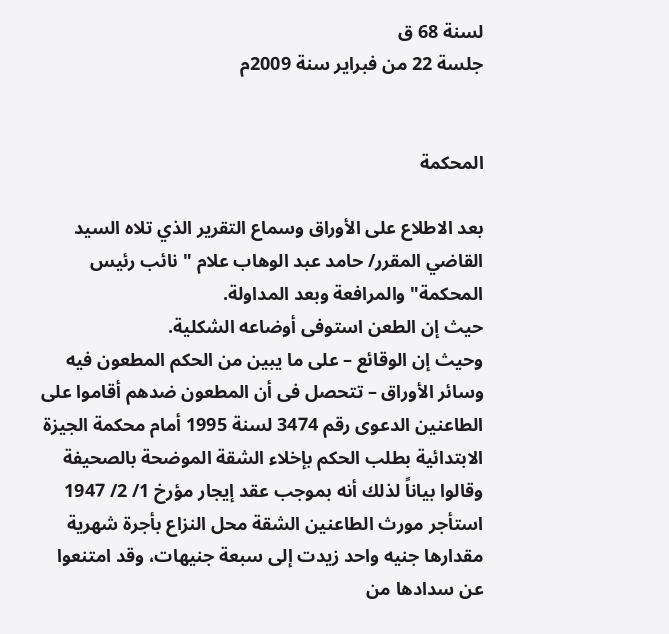لسنة 68 ق
جلسة 22 من فبراير سنة 2009م


المحكمة

بعد الاطلاع على الأوراق وسماع التقرير الذي تلاه السيد القاضي المقرر/ حامد عبد الوهاب علام " نائب رئيس المحكمة" والمرافعة وبعد المداولة.
حيث إن الطعن استوفى أوضاعه الشكلية.
وحيث إن الوقائع – على ما يبين من الحكم المطعون فيه وسائر الأوراق – تتحصل فى أن المطعون ضدهم أقاموا على الطاعنين الدعوى رقم 3474 لسنة 1995 أمام محكمة الجيزة الابتدائية بطلب الحكم بإخلاء الشقة الموضحة بالصحيفة وقالوا بياناً لذلك أنه بموجب عقد إيجار مؤرخ 1/ 2/ 1947 استأجر مورث الطاعنين الشقة محل النزاع بأجرة شهرية مقدارها جنيه واحد زيدت إلى سبعة جنيهات، وقد امتنعوا عن سدادها من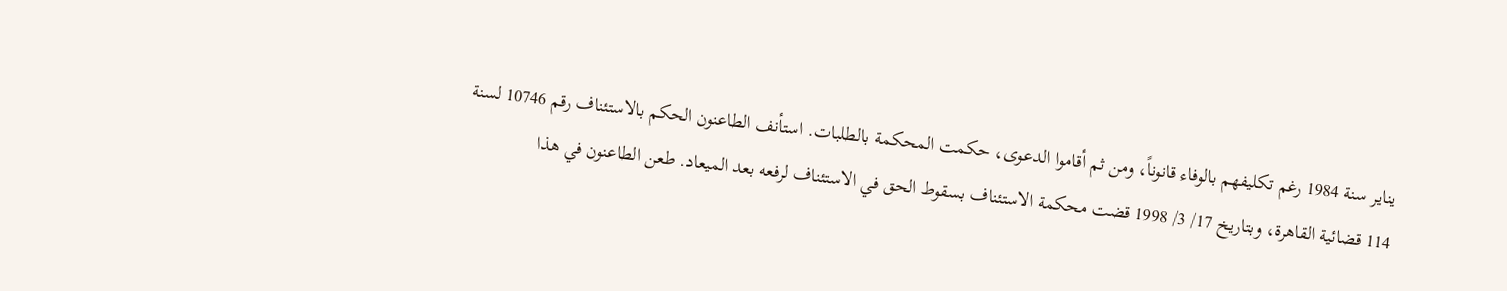يناير سنة 1984 رغم تكليفهم بالوفاء قانوناً، ومن ثم أقاموا الدعوى، حكمت المحكمة بالطلبات. استأنف الطاعنون الحكم بالاستئناف رقم 10746 لسنة 114 قضائية القاهرة، وبتاريخ 17/ 3/ 1998 قضت محكمة الاستئناف بسقوط الحق في الاستئناف لرفعه بعد الميعاد. طعن الطاعنون في هذا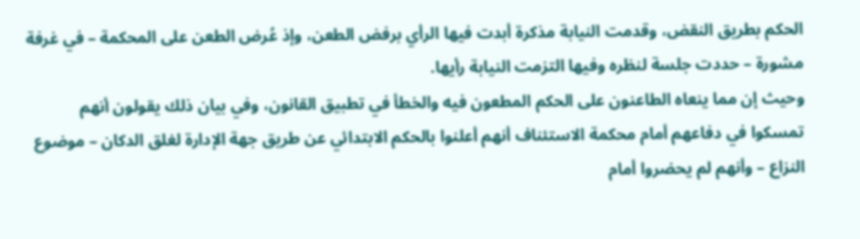الحكم بطريق النقض، وقدمت النيابة مذكرة أبدت فيها الرأي برفض الطعن، وإذ عُرض الطعن على المحكمة – في غرفة مشورة – حددت جلسة لنظره وفيها التزمت النيابة رأيها.
وحيث إن مما ينعاه الطاعنون على الحكم المطعون فيه والخطأ في تطبيق القانون، وفي بيان ذلك يقولون أنهم تمسكوا في دفاعهم أمام محكمة الاستئناف أنهم أعلنوا بالحكم الابتدائي عن طريق جهة الإدارة لغلق الدكان – موضوع النزاع – وأنهم لم يحضروا أمام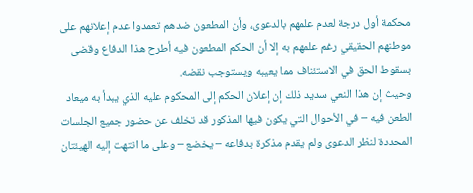محكمة أول درجة لعدم علمهم بالدعوى، وأن المطعون ضدهم تعمدوا عدم إعلانهم على موطنهم الحقيقي رغم علمهم به إلا أن الحكم المطعون فيه أطرح هذا الدفاع وقضى بسقوط الحق في الاستئناف مما يعيبه ويستوجب نقضه.
وحيث إن هذا النعي سديد ذلك إن إعلان الحكم إلى المحكوم عليه الذي يبدأ به ميعاد الطعن فيه – في الأحوال التي يكون فيها المذكور قد تخلف عن حضور جميع الجلسات المحددة لنظر الدعوى ولم يقدم مذكرة بدفاعه – يخضع – وعلى ما انتهت إليه الهيئتان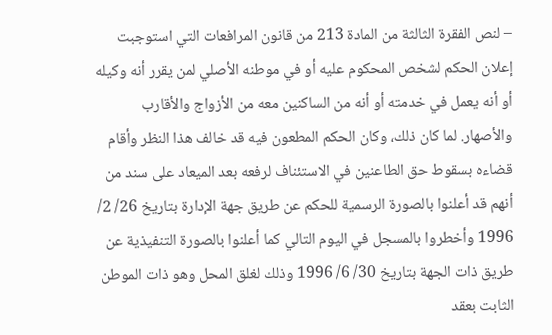– لنص الفقرة الثالثة من المادة 213 من قانون المرافعات التي استوجبت إعلان الحكم لشخص المحكوم عليه أو في موطنه الأصلي لمن يقرر أنه وكيله أو أنه يعمل في خدمته أو أنه من الساكنين معه من الأزواج والأقارب والأصهار. لما كان ذلك، وكان الحكم المطعون فيه قد خالف هذا النظر وأقام قضاءه بسقوط حق الطاعنين في الاستئناف لرفعه بعد الميعاد على سند من أنهم قد أعلنوا بالصورة الرسمية للحكم عن طريق جهة الإدارة بتاريخ 26/ 2/ 1996 وأخطروا بالمسجل في اليوم التالي كما أعلنوا بالصورة التنفيذية عن طريق ذات الجهة بتاريخ 30/ 6/ 1996 وذلك لغلق المحل وهو ذات الموطن الثابت بعقد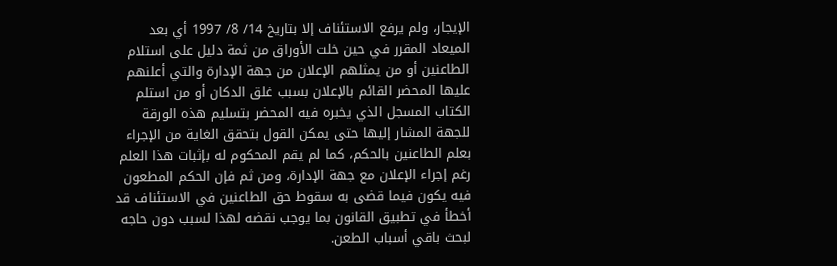الإيجار، ولم يرفع الاستئناف إلا بتاريخ 14/ 8/ 1997 أي بعد الميعاد المقرر في حين خلت الأوراق من ثمة دليل على استلام الطاعنين أو من يمثلهم الإعلان من جهة الإدارة والتي أعلنهم عليها المحضر القائم بالإعلان بسبب غلق الدكان أو من استلم الكتاب المسجل الذي يخبره فيه المحضر بتسليم هذه الورقة للجهة المشار إليها حتى يمكن القول بتحقق الغاية من الإجراء بعلم الطاعنين بالحكم، كما لم يقم المحكوم له بإثبات هذا العلم رغم إجراء الإعلان مع جهة الإدارة، ومن ثم فإن الحكم المطعون فيه يكون فيما قضى به سقوط حق الطاعنين في الاستئناف قد أخطأ في تطبيق القانون بما يوجب نقضه لهذا لسبب دون حاجه لبحث باقي أسباب الطعن.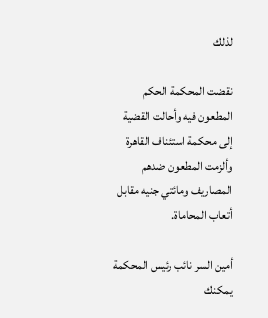لذلك

نقضت المحكمة الحكم المطعون فيه وأحالت القضية إلى محكمة استئناف القاهرة وألزمت المطعون ضدهم المصاريف ومائتي جنيه مقابل أتعاب المحاماة.

أمين السر نائب رئيس المحكمة
يمكنك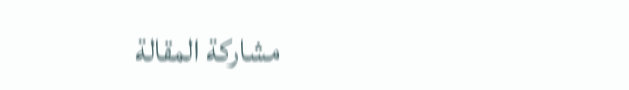مشاركة المقالة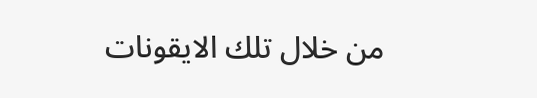من خلال تلك الايقونات